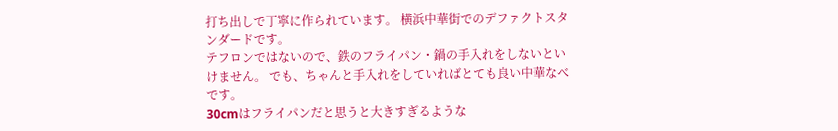打ち出しで丁寧に作られています。 横浜中華街でのデファクトスタンダードです。
テフロンではないので、鉄のフライパン・鍋の手入れをしないといけません。 でも、ちゃんと手入れをしていればとても良い中華なべです。
30cmはフライパンだと思うと大きすぎるような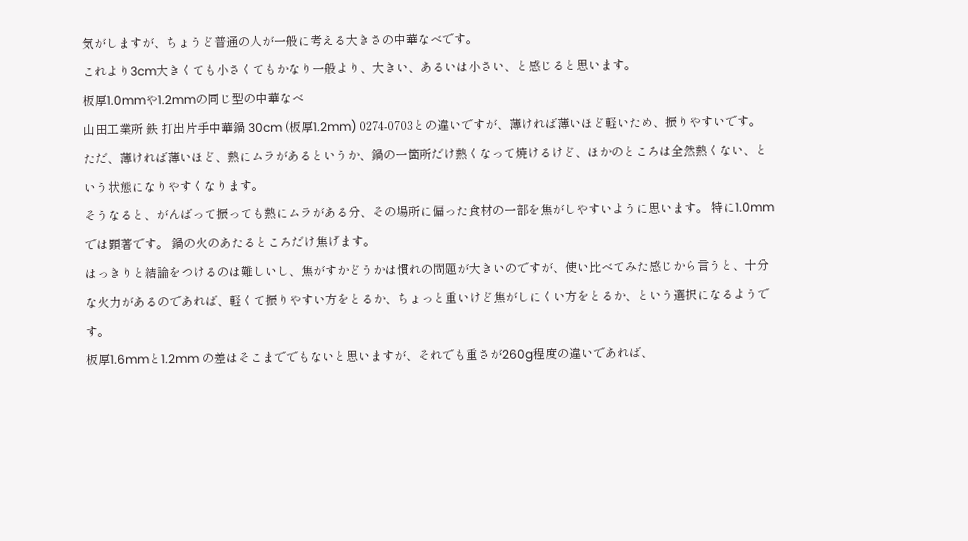気がしますが、ちょうど普通の人が一般に考える大きさの中華なべです。
これより3cm大きくても小さくてもかなり一般より、大きい、あるいは小さい、と感じると思います。
板厚1.0mmや1.2mmの同じ型の中華なべ
山田工業所 鉄 打出片手中華鍋 30cm (板厚1.2mm) 0274-0703との違いですが、薄ければ薄いほど軽いため、振りやすいです。
ただ、薄ければ薄いほど、熱にムラがあるというか、鍋の一箇所だけ熱くなって焼けるけど、ほかのところは全然熱くない、という状態になりやすくなります。
そうなると、がんばって振っても熱にムラがある分、その場所に偏った食材の一部を焦がしやすいように思います。 特に1.0mmでは顕著です。 鍋の火のあたるところだけ焦げます。
はっきりと結論をつけるのは難しいし、焦がすかどうかは慣れの問題が大きいのですが、使い比べてみた感じから言うと、十分な火力があるのであれば、軽くて振りやすい方をとるか、ちょっと重いけど焦がしにくい方をとるか、という選択になるようです。
板厚1.6mmと1.2mm の差はそこまででもないと思いますが、それでも重さが260g程度の違いであれば、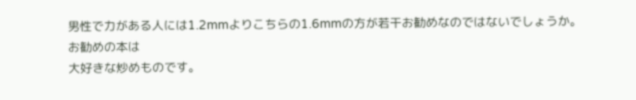男性で力がある人には1.2mmよりこちらの1.6mmの方が若干お勧めなのではないでしょうか。
お勧めの本は
大好きな炒めものです。